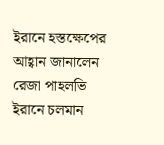ইরানে হস্তক্ষেপের আহ্বান জানালেন রেজা পাহলভি
ইরানে চলমান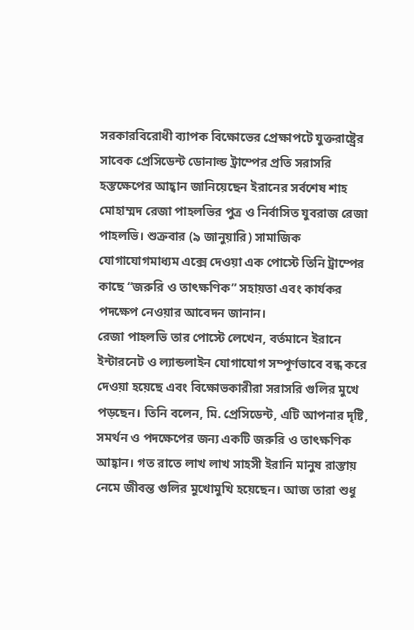সরকারবিরোধী ব্যাপক বিক্ষোভের প্রেক্ষাপটে যুক্তরাষ্ট্রের সাবেক প্রেসিডেন্ট ডোনাল্ড ট্রাম্পের প্রতি সরাসরি হস্তক্ষেপের আহ্বান জানিয়েছেন ইরানের সর্বশেষ শাহ মোহাম্মদ রেজা পাহলভির পুত্র ও নির্বাসিত যুবরাজ রেজা পাহলভি। শুক্রবার (৯ জানুয়ারি) সামাজিক যোগাযোগমাধ্যম এক্সে দেওয়া এক পোস্টে তিনি ট্রাম্পের কাছে “জরুরি ও তাৎক্ষণিক” সহায়তা এবং কার্যকর পদক্ষেপ নেওয়ার আবেদন জানান।
রেজা পাহলভি তার পোস্টে লেখেন, বর্তমানে ইরানে ইন্টারনেট ও ল্যান্ডলাইন যোগাযোগ সম্পূর্ণভাবে বন্ধ করে দেওয়া হয়েছে এবং বিক্ষোভকারীরা সরাসরি গুলির মুখে পড়ছেন। তিনি বলেন, মি. প্রেসিডেন্ট, এটি আপনার দৃষ্টি, সমর্থন ও পদক্ষেপের জন্য একটি জরুরি ও তাৎক্ষণিক আহ্বান। গত রাতে লাখ লাখ সাহসী ইরানি মানুষ রাস্তায় নেমে জীবন্ত গুলির মুখোমুখি হয়েছেন। আজ তারা শুধু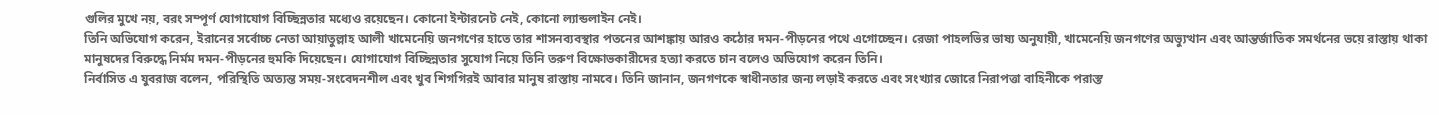গুলির মুখে নয়, বরং সম্পূর্ণ যোগাযোগ বিচ্ছিন্নতার মধ্যেও রয়েছেন। কোনো ইন্টারনেট নেই, কোনো ল্যান্ডলাইন নেই।
তিনি অভিযোগ করেন, ইরানের সর্বোচ্চ নেতা আয়াতুল্লাহ আলী খামেনেয়ি জনগণের হাতে তার শাসনব্যবস্থার পতনের আশঙ্কায় আরও কঠোর দমন-পীড়নের পথে এগোচ্ছেন। রেজা পাহলভির ভাষ্য অনুযায়ী, খামেনেয়ি জনগণের অভ্যুত্থান এবং আন্তর্জাতিক সমর্থনের ভয়ে রাস্তায় থাকা মানুষদের বিরুদ্ধে নির্মম দমন-পীড়নের হুমকি দিয়েছেন। যোগাযোগ বিচ্ছিন্নতার সুযোগ নিয়ে তিনি তরুণ বিক্ষোভকারীদের হত্যা করতে চান বলেও অভিযোগ করেন তিনি।
নির্বাসিত এ যুবরাজ বলেন, পরিস্থিতি অত্যন্ত সময়-সংবেদনশীল এবং খুব শিগগিরই আবার মানুষ রাস্তায় নামবে। তিনি জানান, জনগণকে স্বাধীনতার জন্য লড়াই করতে এবং সংখ্যার জোরে নিরাপত্তা বাহিনীকে পরাস্ত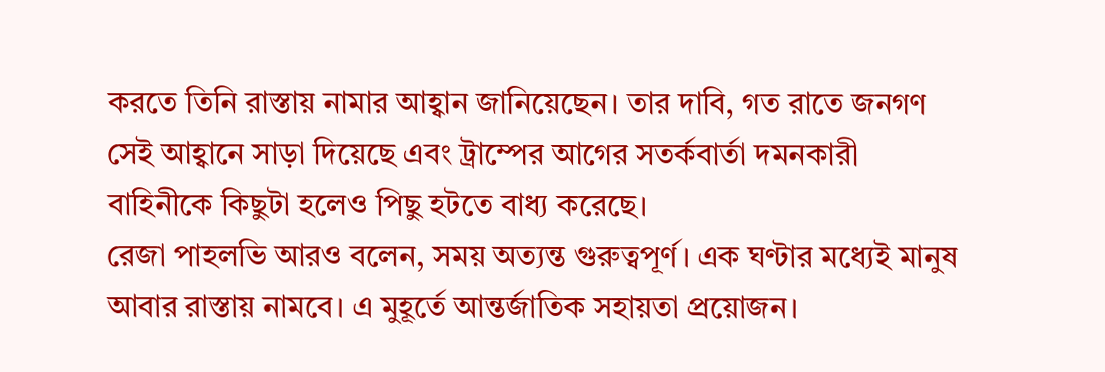করতে তিনি রাস্তায় নামার আহ্বান জানিয়েছেন। তার দাবি, গত রাতে জনগণ সেই আহ্বানে সাড়া দিয়েছে এবং ট্রাম্পের আগের সতর্কবার্তা দমনকারী বাহিনীকে কিছুটা হলেও পিছু হটতে বাধ্য করেছে।
রেজা পাহলভি আরও বলেন, সময় অত্যন্ত গুরুত্বপূর্ণ। এক ঘণ্টার মধ্যেই মানুষ আবার রাস্তায় নামবে। এ মুহূর্তে আন্তর্জাতিক সহায়তা প্রয়োজন।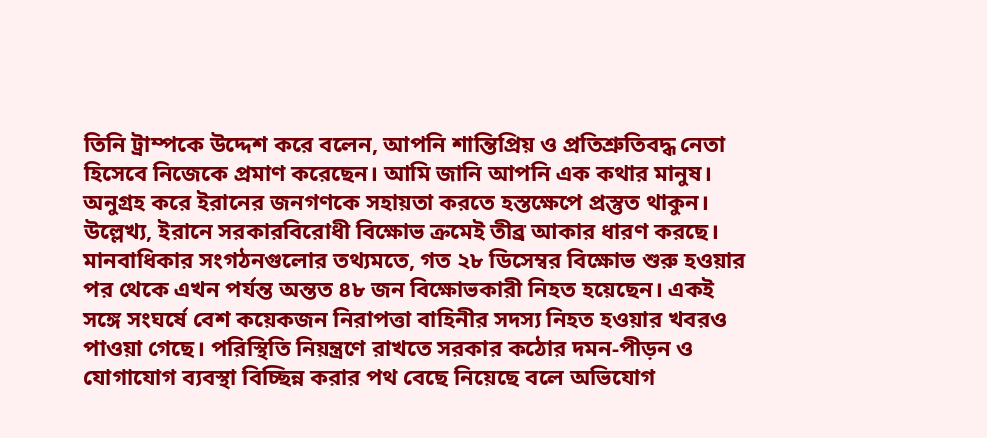তিনি ট্রাম্পকে উদ্দেশ করে বলেন, আপনি শান্তিপ্রিয় ও প্রতিশ্রুতিবদ্ধ নেতা হিসেবে নিজেকে প্রমাণ করেছেন। আমি জানি আপনি এক কথার মানুষ। অনুগ্রহ করে ইরানের জনগণকে সহায়তা করতে হস্তক্ষেপে প্রস্তুত থাকুন।
উল্লেখ্য, ইরানে সরকারবিরোধী বিক্ষোভ ক্রমেই তীব্র আকার ধারণ করছে। মানবাধিকার সংগঠনগুলোর তথ্যমতে, গত ২৮ ডিসেম্বর বিক্ষোভ শুরু হওয়ার পর থেকে এখন পর্যন্ত অন্তত ৪৮ জন বিক্ষোভকারী নিহত হয়েছেন। একই সঙ্গে সংঘর্ষে বেশ কয়েকজন নিরাপত্তা বাহিনীর সদস্য নিহত হওয়ার খবরও পাওয়া গেছে। পরিস্থিতি নিয়ন্ত্রণে রাখতে সরকার কঠোর দমন-পীড়ন ও যোগাযোগ ব্যবস্থা বিচ্ছিন্ন করার পথ বেছে নিয়েছে বলে অভিযোগ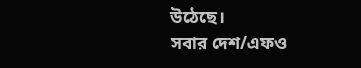উঠেছে।
সবার দেশ/এফও